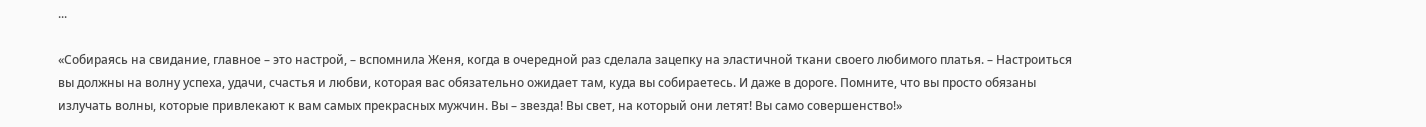...

«Собираясь на свидание, главное – это настрой, – вспомнила Женя, когда в очередной раз сделала зацепку на эластичной ткани своего любимого платья. – Настроиться вы должны на волну успеха, удачи, счастья и любви, которая вас обязательно ожидает там, куда вы собираетесь. И даже в дороге. Помните, что вы просто обязаны излучать волны, которые привлекают к вам самых прекрасных мужчин. Вы – звезда! Вы свет, на который они летят! Вы само совершенство!»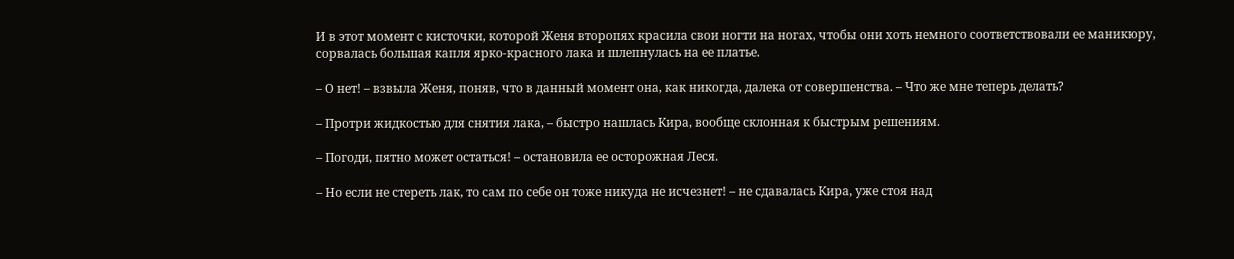И в этот момент с кисточки, которой Женя второпях красила свои ногти на ногах, чтобы они хоть немного соответствовали ее маникюру, сорвалась большая капля ярко-красного лака и шлепнулась на ее платье.

– О нет! – взвыла Женя, поняв, что в данный момент она, как никогда, далека от совершенства. – Что же мне теперь делать?

– Протри жидкостью для снятия лака, – быстро нашлась Кира, вообще склонная к быстрым решениям.

– Погоди, пятно может остаться! – остановила ее осторожная Леся.

– Но если не стереть лак, то сам по себе он тоже никуда не исчезнет! – не сдавалась Кира, уже стоя над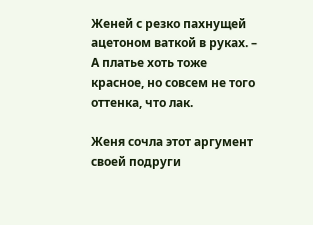Женей с резко пахнущей ацетоном ваткой в руках. – А платье хоть тоже красное, но совсем не того оттенка, что лак.

Женя сочла этот аргумент своей подруги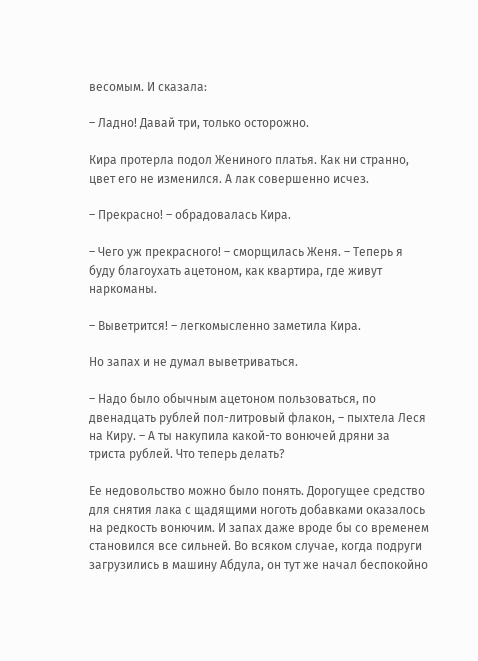весомым. И сказала:

– Ладно! Давай три, только осторожно.

Кира протерла подол Жениного платья. Как ни странно, цвет его не изменился. А лак совершенно исчез.

– Прекрасно! – обрадовалась Кира.

– Чего уж прекрасного! – сморщилась Женя. – Теперь я буду благоухать ацетоном, как квартира, где живут наркоманы.

– Выветрится! – легкомысленно заметила Кира.

Но запах и не думал выветриваться.

– Надо было обычным ацетоном пользоваться, по двенадцать рублей пол-литровый флакон, – пыхтела Леся на Киру. – А ты накупила какой-то вонючей дряни за триста рублей. Что теперь делать?

Ее недовольство можно было понять. Дорогущее средство для снятия лака с щадящими ноготь добавками оказалось на редкость вонючим. И запах даже вроде бы со временем становился все сильней. Во всяком случае, когда подруги загрузились в машину Абдула, он тут же начал беспокойно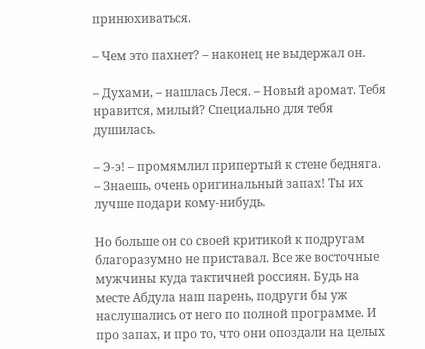принюхиваться.

– Чем это пахнет? – наконец не выдержал он.

– Духами, – нашлась Леся. – Новый аромат. Тебя нравится, милый? Специально для тебя душилась.

– Э-э! – промямлил припертый к стене бедняга. – Знаешь, очень оригинальный запах! Ты их лучше подари кому-нибудь.

Но больше он со своей критикой к подругам благоразумно не приставал. Все же восточные мужчины куда тактичней россиян. Будь на месте Абдула наш парень, подруги бы уж наслушались от него по полной программе. И про запах, и про то, что они опоздали на целых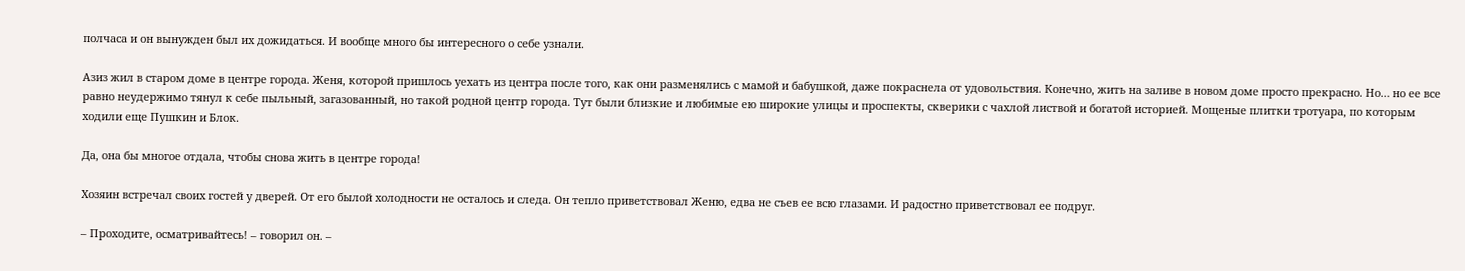полчаса и он вынужден был их дожидаться. И вообще много бы интересного о себе узнали.

Азиз жил в старом доме в центре города. Женя, которой пришлось уехать из центра после того, как они разменялись с мамой и бабушкой, даже покраснела от удовольствия. Конечно, жить на заливе в новом доме просто прекрасно. Но… но ее все равно неудержимо тянул к себе пыльный, загазованный, но такой родной центр города. Тут были близкие и любимые ею широкие улицы и проспекты, скверики с чахлой листвой и богатой историей. Мощеные плитки тротуара, по которым ходили еще Пушкин и Блок.

Да, она бы многое отдала, чтобы снова жить в центре города!

Хозяин встречал своих гостей у дверей. От его былой холодности не осталось и следа. Он тепло приветствовал Женю, едва не съев ее всю глазами. И радостно приветствовал ее подруг.

– Проходите, осматривайтесь! – говорил он. –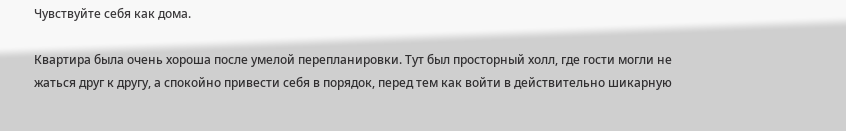Чувствуйте себя как дома.

Квартира была очень хороша после умелой перепланировки. Тут был просторный холл, где гости могли не жаться друг к другу, а спокойно привести себя в порядок, перед тем как войти в действительно шикарную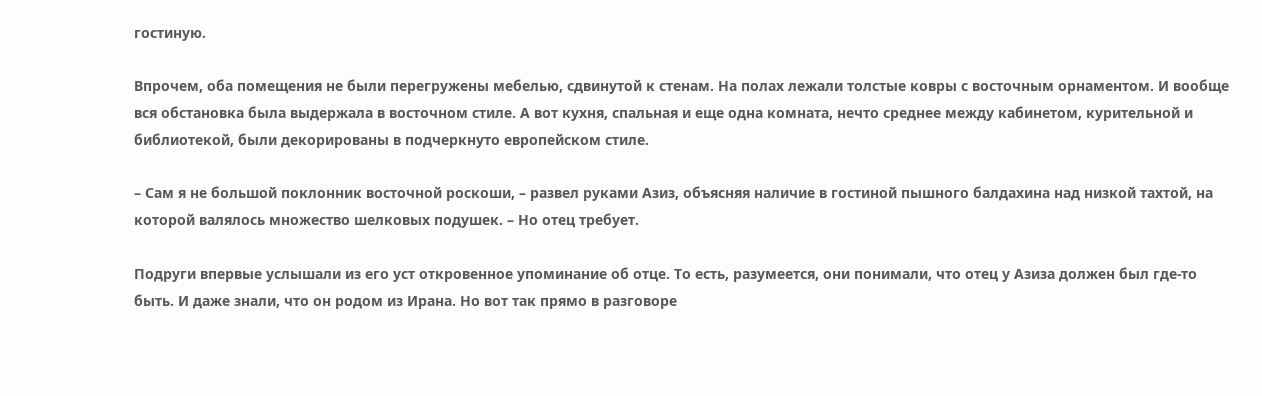гостиную.

Впрочем, оба помещения не были перегружены мебелью, сдвинутой к стенам. На полах лежали толстые ковры с восточным орнаментом. И вообще вся обстановка была выдержала в восточном стиле. А вот кухня, спальная и еще одна комната, нечто среднее между кабинетом, курительной и библиотекой, были декорированы в подчеркнуто европейском стиле.

– Сам я не большой поклонник восточной роскоши, – развел руками Азиз, объясняя наличие в гостиной пышного балдахина над низкой тахтой, на которой валялось множество шелковых подушек. – Но отец требует.

Подруги впервые услышали из его уст откровенное упоминание об отце. То есть, разумеется, они понимали, что отец у Азиза должен был где-то быть. И даже знали, что он родом из Ирана. Но вот так прямо в разговоре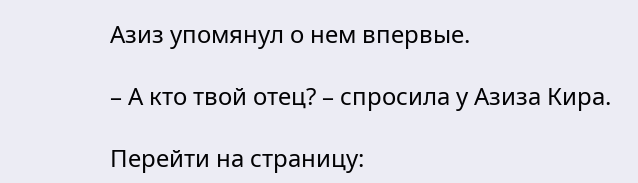Азиз упомянул о нем впервые.

– А кто твой отец? – спросила у Азиза Кира.

Перейти на страницу: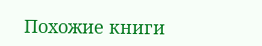Похожие книги